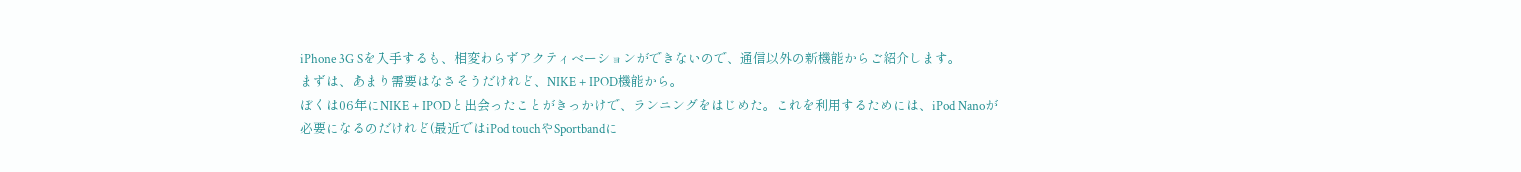iPhone 3G Sを入手するも、相変わらずアクティベーションができないので、通信以外の新機能からご紹介します。
まずは、あまり需要はなさそうだけれど、NIKE + IPOD機能から。
ぼくは06年にNIKE + IPODと出会ったことがきっかけで、ランニングをはじめた。これを利用するためには、iPod Nanoが必要になるのだけれど(最近ではiPod touchやSportbandに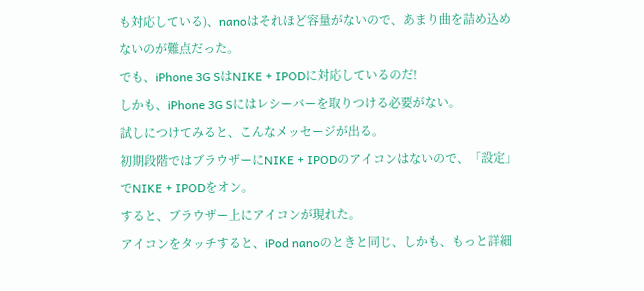も対応している)、nanoはそれほど容量がないので、あまり曲を詰め込めないのが難点だった。
でも、iPhone 3G SはNIKE + IPODに対応しているのだ!
しかも、iPhone 3G Sにはレシーバーを取りつける必要がない。
試しにつけてみると、こんなメッセージが出る。
初期段階ではブラウザーにNIKE + IPODのアイコンはないので、「設定」でNIKE + IPODをオン。
すると、ブラウザー上にアイコンが現れた。
アイコンをタッチすると、iPod nanoのときと同じ、しかも、もっと詳細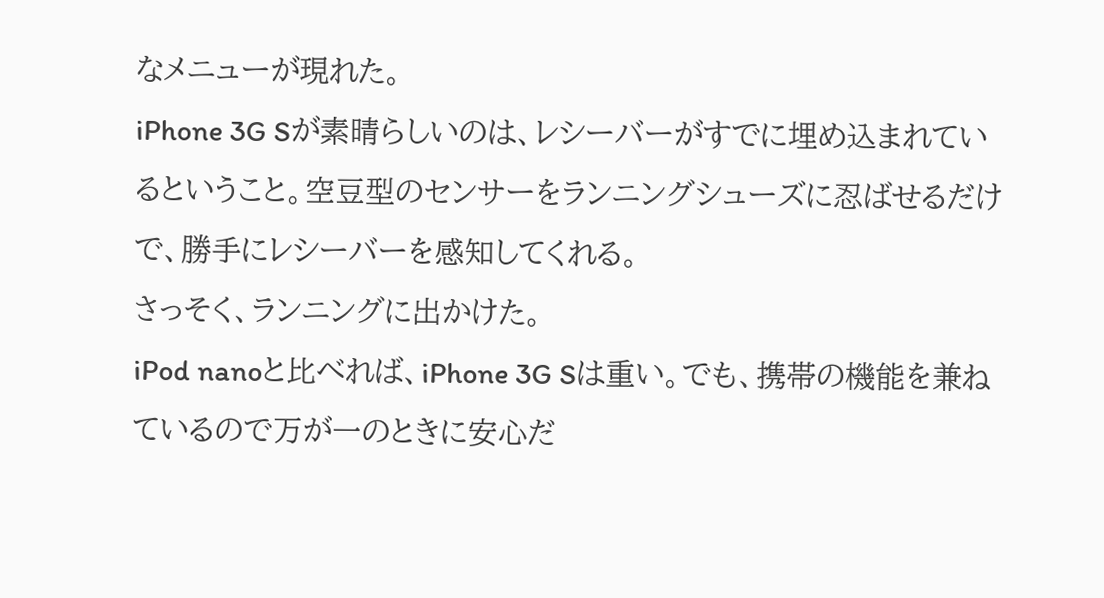なメニューが現れた。
iPhone 3G Sが素晴らしいのは、レシーバーがすでに埋め込まれているということ。空豆型のセンサーをランニングシューズに忍ばせるだけで、勝手にレシーバーを感知してくれる。
さっそく、ランニングに出かけた。
iPod nanoと比べれば、iPhone 3G Sは重い。でも、携帯の機能を兼ねているので万が一のときに安心だ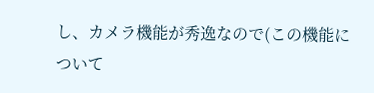し、カメラ機能が秀逸なので(この機能について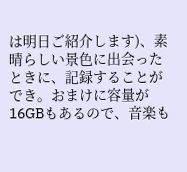は明日ご紹介します)、素晴らしい景色に出会ったときに、記録することができ。おまけに容量が16GBもあるので、音楽も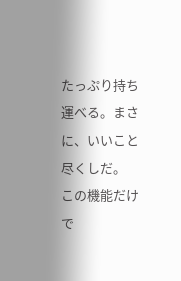たっぷり持ち運べる。まさに、いいこと尽くしだ。
この機能だけで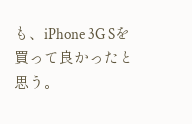も、iPhone 3G Sを買って良かったと思う。